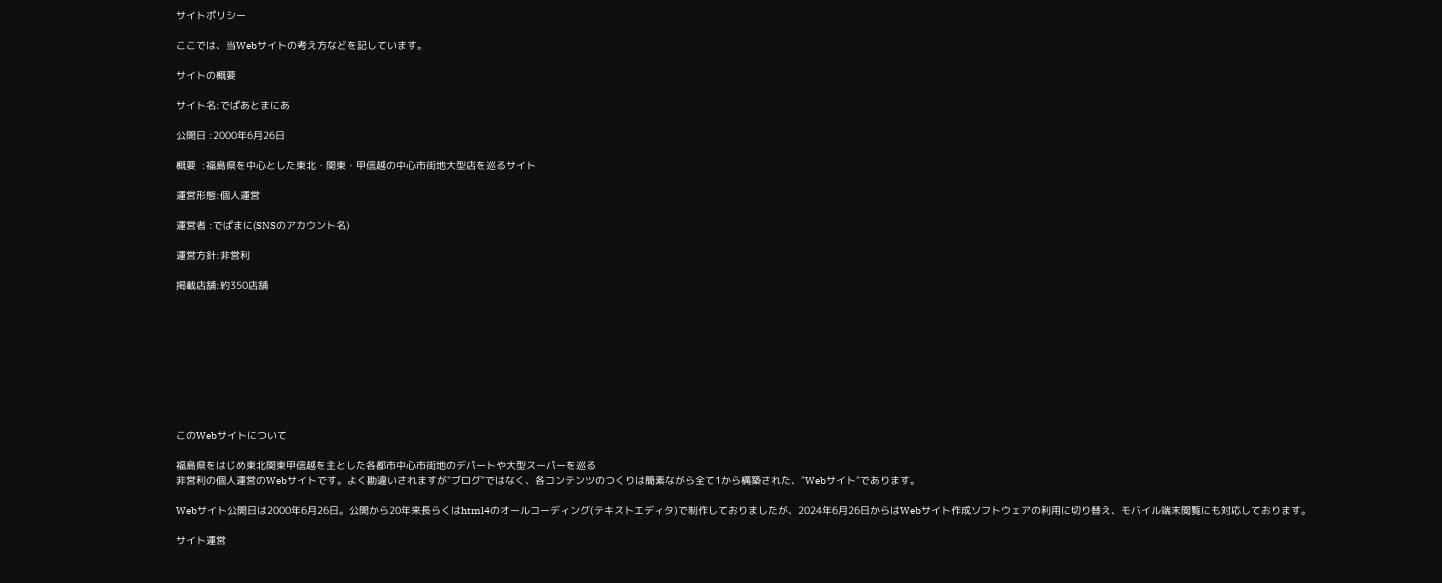サイトポリシー

ここでは、当Webサイトの考え方などを記しています。

サイトの概要

サイト名:でぱあとまにあ

公開日 :2000年6月26日

概要  :福島県を中心とした東北・関東・甲信越の中心市街地大型店を巡るサイト

運営形態:個人運営

運営者 :でぱまに(SNSのアカウント名)

運営方針:非営利

掲載店舗:約350店舗









このWebサイトについて

福島県をはじめ東北関東甲信越を主とした各都市中心市街地のデパートや大型スーパーを巡る
非営利の個人運営のWebサイトです。よく勘違いされますが"ブログ"ではなく、各コンテンツのつくりは簡素ながら全て1から構築された、"Webサイト"であります。

Webサイト公開日は2000年6月26日。公開から20年来長らくはhtml4のオールコーディング(テキストエディタ)で制作しておりましたが、2024年6月26日からはWebサイト作成ソフトウェアの利用に切り替え、モバイル端末閲覧にも対応しております。

サイト運営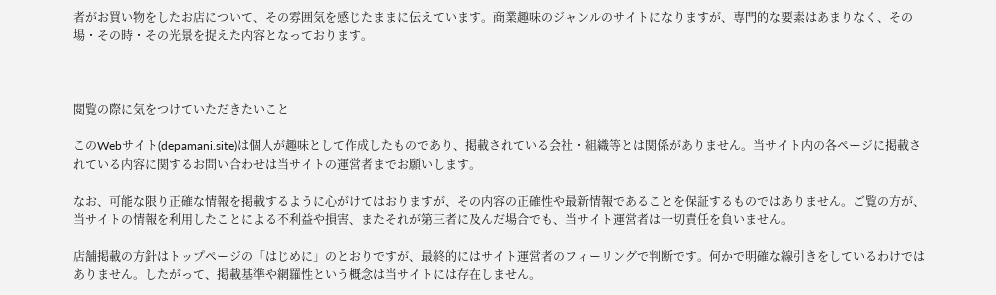者がお買い物をしたお店について、その雰囲気を感じたままに伝えています。商業趣味のジャンルのサイトになりますが、専門的な要素はあまりなく、その場・その時・その光景を捉えた内容となっております。



閲覧の際に気をつけていただきたいこと

このWebサイト(depamani.site)は個人が趣味として作成したものであり、掲載されている会社・組織等とは関係がありません。当サイト内の各ページに掲載されている内容に関するお問い合わせは当サイトの運営者までお願いします。

なお、可能な限り正確な情報を掲載するように心がけてはおりますが、その内容の正確性や最新情報であることを保証するものではありません。ご覧の方が、当サイトの情報を利用したことによる不利益や損害、またそれが第三者に及んだ場合でも、当サイト運営者は一切責任を負いません。

店舗掲載の方針はトップページの「はじめに」のとおりですが、最終的にはサイト運営者のフィーリングで判断です。何かで明確な線引きをしているわけではありません。したがって、掲載基準や網羅性という概念は当サイトには存在しません。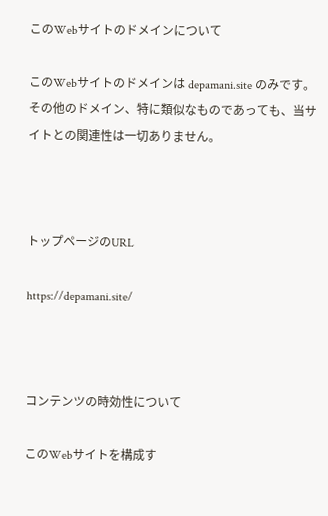このWebサイトのドメインについて

このWebサイトのドメインは depamani.site のみです。その他のドメイン、特に類似なものであっても、当サイトとの関連性は一切ありません。



トップページのURL

https://depamani.site/



コンテンツの時効性について

このWebサイトを構成す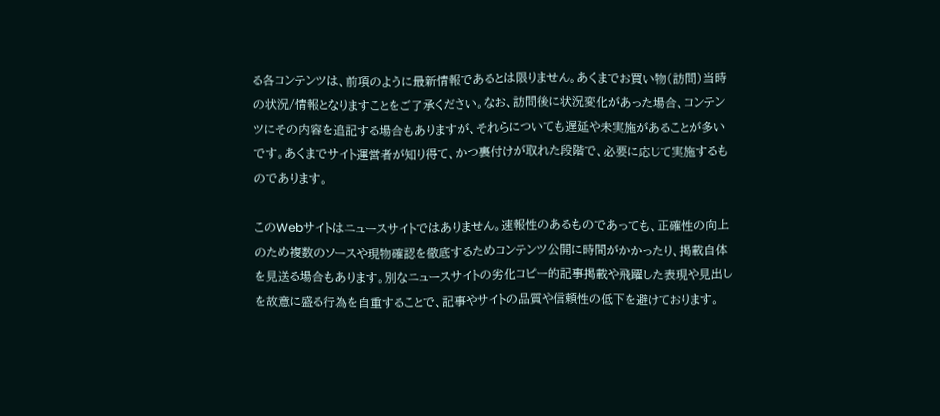る各コンテンツは、前項のように最新情報であるとは限りません。あくまでお買い物(訪問)当時の状況/情報となりますことをご了承ください。なお、訪問後に状況変化があった場合、コンテンツにその内容を追記する場合もありますが、それらについても遅延や未実施があることが多いです。あくまでサイト運営者が知り得て、かつ裏付けが取れた段階で、必要に応じて実施するものであります。

このWebサイトはニュースサイトではありません。速報性のあるものであっても、正確性の向上のため複数のソースや現物確認を徹底するためコンテンツ公開に時間がかかったり、掲載自体を見送る場合もあります。別なニュースサイトの劣化コピー的記事掲載や飛躍した表現や見出しを故意に盛る行為を自重することで、記事やサイトの品質や信頼性の低下を避けております。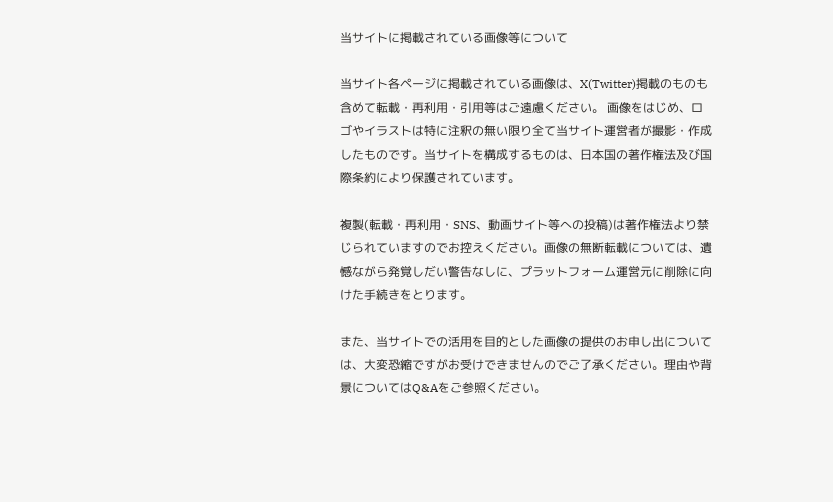当サイトに掲載されている画像等について

当サイト各ページに掲載されている画像は、X(Twitter)掲載のものも含めて転載・再利用・引用等はご遠慮ください。 画像をはじめ、ロゴやイラストは特に注釈の無い限り全て当サイト運営者が撮影・作成したものです。当サイトを構成するものは、日本国の著作権法及び国際条約により保護されています。

複製(転載・再利用・SNS、動画サイト等への投稿)は著作権法より禁じられていますのでお控えください。画像の無断転載については、遺憾ながら発覚しだい警告なしに、プラットフォーム運営元に削除に向けた手続きをとります。

また、当サイトでの活用を目的とした画像の提供のお申し出については、大変恐縮ですがお受けできませんのでご了承ください。理由や背景についてはQ&Aをご参照ください。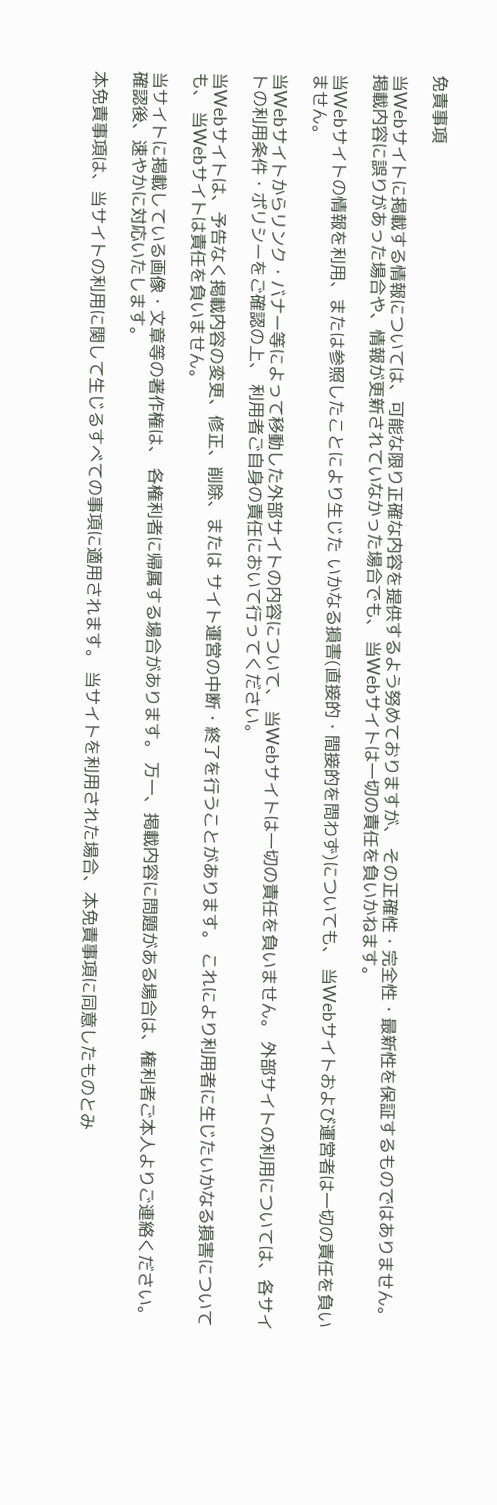免責事項

当Webサイトに掲載する情報については、可能な限り正確な内容を提供するよう努めておりますが、 その正確性・完全性・最新性を保証するものではありません。 掲載内容に誤りがあった場合や、情報が更新されていなかった場合でも、 当Webサイトは一切の責任を負いかねます。

当Webサイトの情報を利用、または参照したことにより生じた いかなる損害(直接的・間接的を問わず)についても、 当Webサイトおよび運営者は一切の責任を負いません。

当Webサイトからリンク・バナー等によって移動した外部サイトの内容について、 当Webサイトは一切の責任を負いません。 外部サイトの利用については、各サイトの利用条件・ポリシーをご確認の上、 利用者ご自身の責任において行ってください。

当Webサイトは、予告なく掲載内容の変更、修正、削除、または サイト運営の中断・終了を行うことがあります。 これにより利用者に生じたいかなる損害についても、 当Webサイトは責任を負いません。

当サイトに掲載している画像・文章等の著作権は、 各権利者に帰属する場合があります。 万一、掲載内容に問題がある場合は、権利者ご本人よりご連絡ください。 確認後、速やかに対応いたします。

本免責事項は、当サイトの利用に関して生じるすべての事項に適用されます。 当サイトを利用された場合、本免責事項に同意したものとみ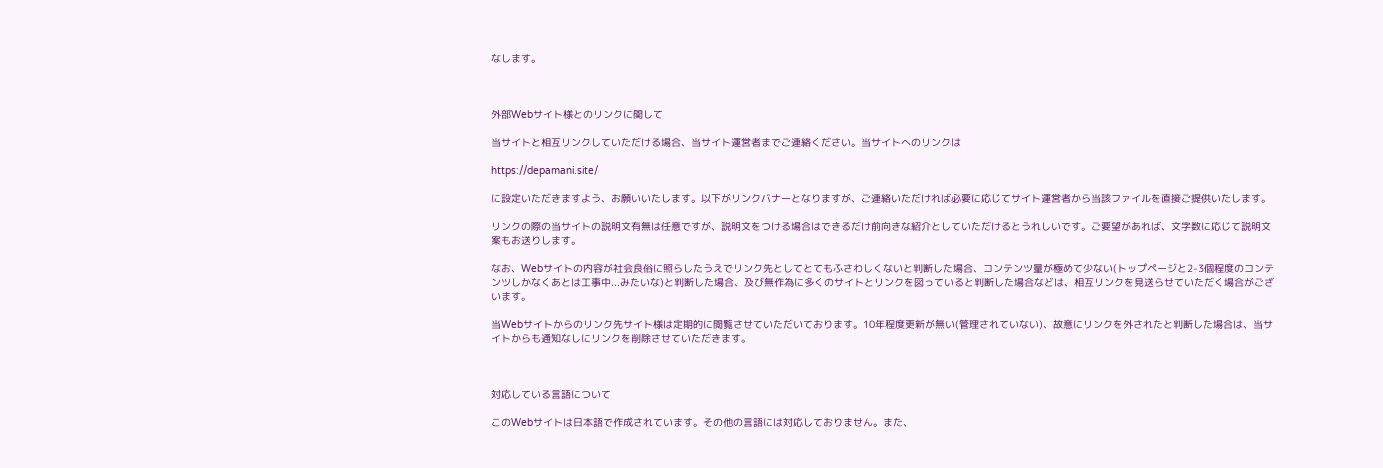なします。



外部Webサイト様とのリンクに関して

当サイトと相互リンクしていただける場合、当サイト運営者までご連絡ください。当サイトへのリンクは

https://depamani.site/

に設定いただきますよう、お願いいたします。以下がリンクバナーとなりますが、ご連絡いただければ必要に応じてサイト運営者から当該ファイルを直接ご提供いたします。

リンクの際の当サイトの説明文有無は任意ですが、説明文をつける場合はできるだけ前向きな紹介としていただけるとうれしいです。ご要望があれば、文字数に応じて説明文案もお送りします。

なお、Webサイトの内容が社会良俗に照らしたうえでリンク先としてとてもふさわしくないと判断した場合、コンテンツ量が極めて少ない(トップページと2-3個程度のコンテンツしかなくあとは工事中...みたいな)と判断した場合、及び無作為に多くのサイトとリンクを図っていると判断した場合などは、相互リンクを見送らせていただく場合がございます。

当Webサイトからのリンク先サイト様は定期的に閲覧させていただいております。10年程度更新が無い(管理されていない)、故意にリンクを外されたと判断した場合は、当サイトからも通知なしにリンクを削除させていただきます。



対応している言語について

このWebサイトは日本語で作成されています。その他の言語には対応しておりません。また、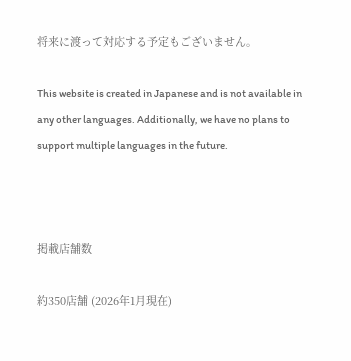将来に渡って対応する予定もございません。

This website is created in Japanese and is not available in any other languages. Additionally, we have no plans to support multiple languages in the future.



掲載店舗数

約350店舗 (2026年1月現在)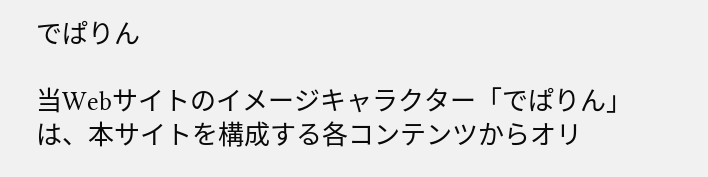でぱりん

当Webサイトのイメージキャラクター「でぱりん」は、本サイトを構成する各コンテンツからオリ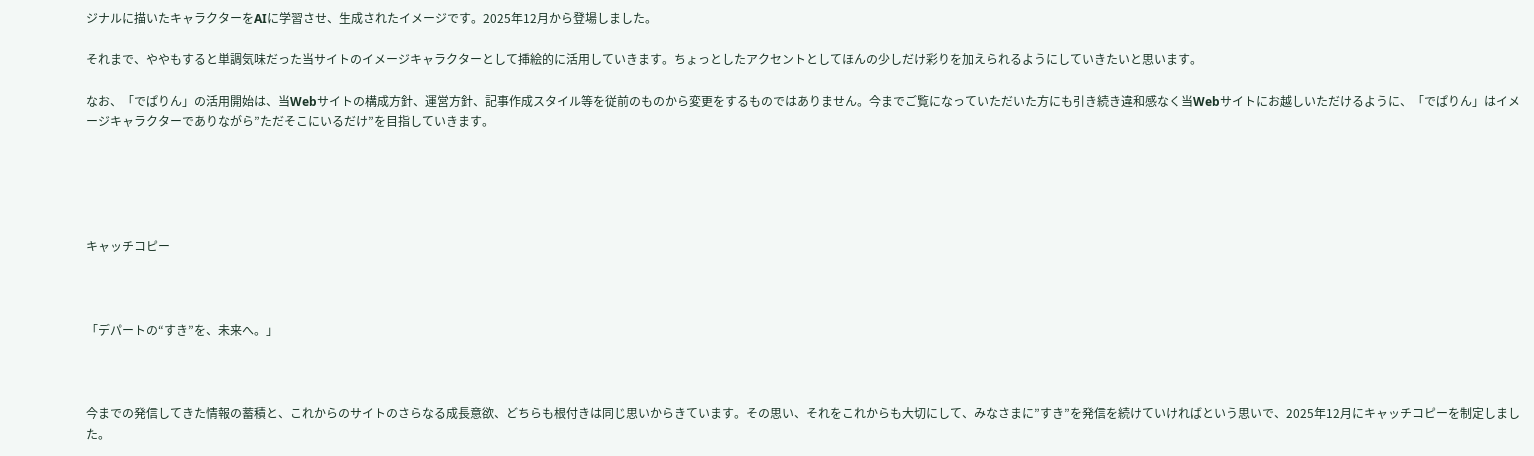ジナルに描いたキャラクターをAIに学習させ、生成されたイメージです。2025年12月から登場しました。

それまで、ややもすると単調気味だった当サイトのイメージキャラクターとして挿絵的に活用していきます。ちょっとしたアクセントとしてほんの少しだけ彩りを加えられるようにしていきたいと思います。

なお、「でぱりん」の活用開始は、当Webサイトの構成方針、運営方針、記事作成スタイル等を従前のものから変更をするものではありません。今までご覧になっていただいた方にも引き続き違和感なく当Webサイトにお越しいただけるように、「でぱりん」はイメージキャラクターでありながら”ただそこにいるだけ”を目指していきます。





キャッチコピー



「デパートの“すき”を、未来へ。」



今までの発信してきた情報の蓄積と、これからのサイトのさらなる成長意欲、どちらも根付きは同じ思いからきています。その思い、それをこれからも大切にして、みなさまに”すき”を発信を続けていければという思いで、2025年12月にキャッチコピーを制定しました。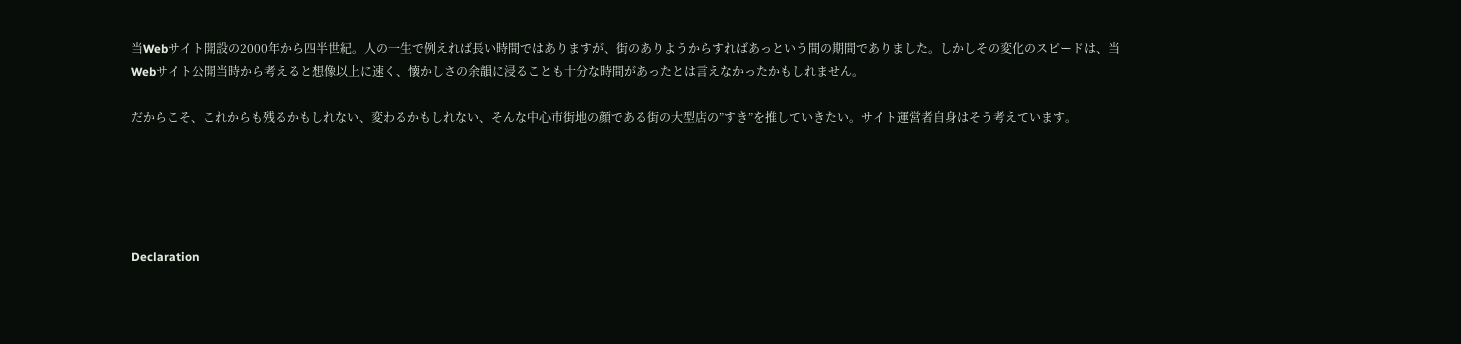当Webサイト開設の2000年から四半世紀。人の一生で例えれば長い時間ではありますが、街のありようからすればあっという間の期間でありました。しかしその変化のスピードは、当Webサイト公開当時から考えると想像以上に速く、懐かしさの余韻に浸ることも十分な時間があったとは言えなかったかもしれません。

だからこそ、これからも残るかもしれない、変わるかもしれない、そんな中心市街地の顔である街の大型店の”すき”を推していきたい。サイト運営者自身はそう考えています。





Declaration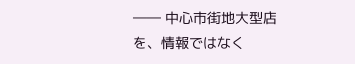―― 中心市街地大型店を、情報ではなく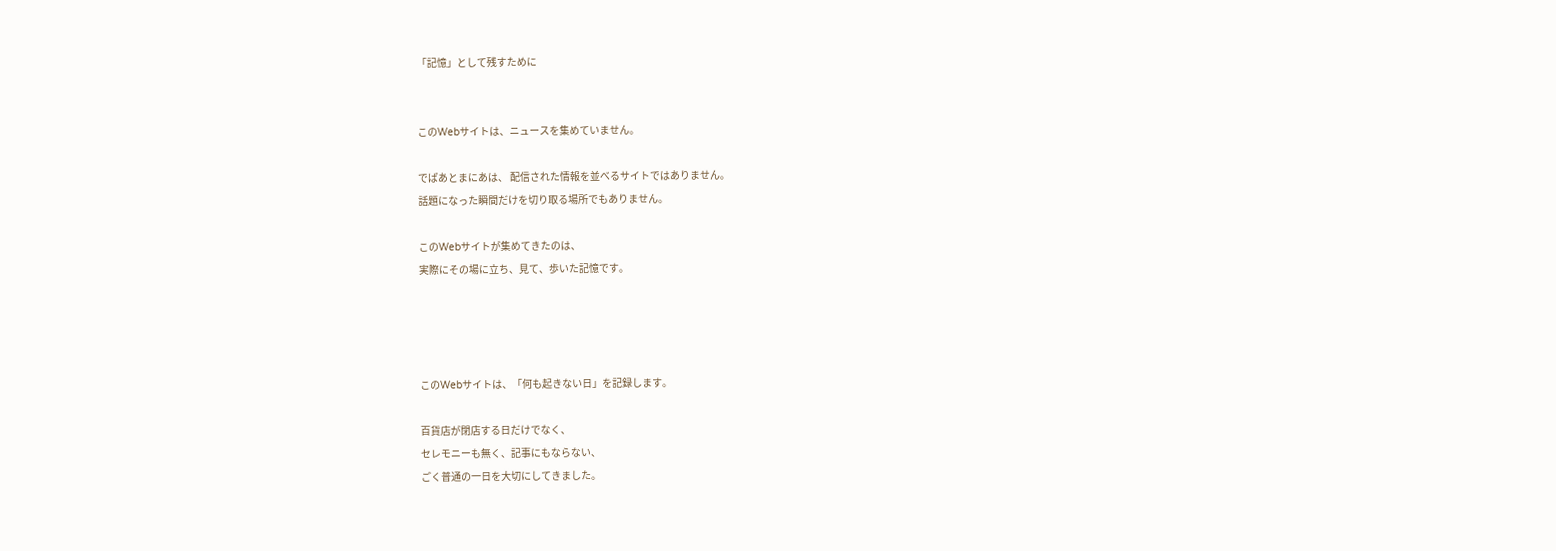「記憶」として残すために


このWebサイトは、ニュースを集めていません。

でぱあとまにあは、 配信された情報を並べるサイトではありません。
話題になった瞬間だけを切り取る場所でもありません。

このWebサイトが集めてきたのは、
実際にその場に立ち、見て、歩いた記憶です。




このWebサイトは、「何も起きない日」を記録します。

百貨店が閉店する日だけでなく、
セレモニーも無く、記事にもならない、
ごく普通の一日を大切にしてきました。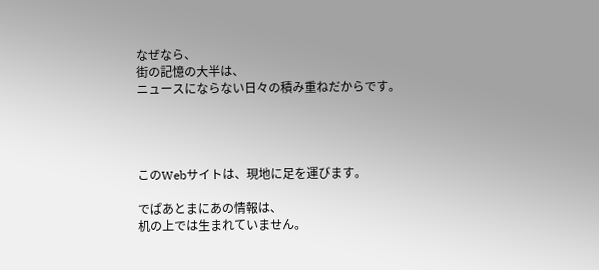なぜなら、
街の記憶の大半は、
ニュースにならない日々の積み重ねだからです。




このWebサイトは、現地に足を運びます。

でぱあとまにあの情報は、
机の上では生まれていません。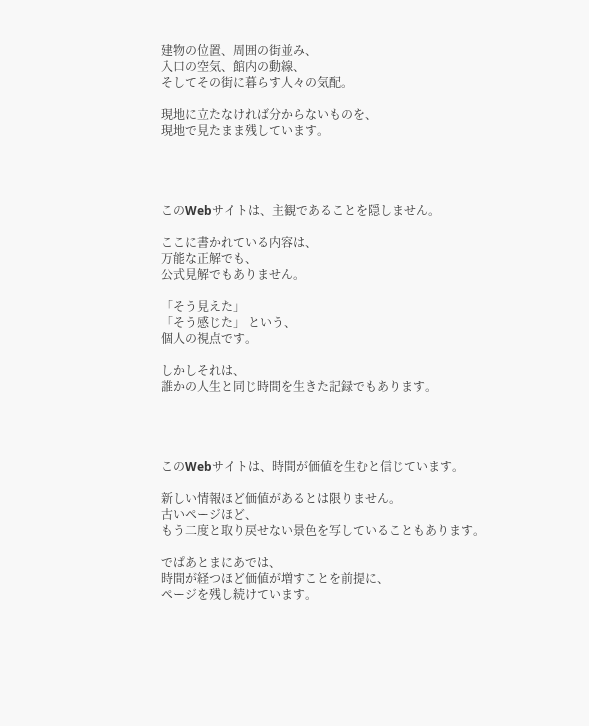建物の位置、周囲の街並み、
入口の空気、館内の動線、
そしてその街に暮らす人々の気配。

現地に立たなければ分からないものを、
現地で見たまま残しています。




このWebサイトは、主観であることを隠しません。

ここに書かれている内容は、
万能な正解でも、
公式見解でもありません。

「そう見えた」
「そう感じた」 という、
個人の視点です。

しかしそれは、
誰かの人生と同じ時間を生きた記録でもあります。




このWebサイトは、時間が価値を生むと信じています。

新しい情報ほど価値があるとは限りません。
古いページほど、
もう二度と取り戻せない景色を写していることもあります。

でぱあとまにあでは、
時間が経つほど価値が増すことを前提に、
ページを残し続けています。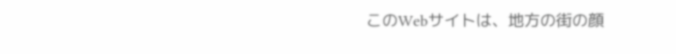このWebサイトは、地方の街の顔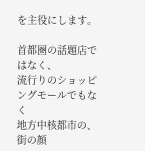を主役にします。

首都圏の話題店ではなく、
流行りのショッピングモールでもなく
地方中核都市の、
街の顔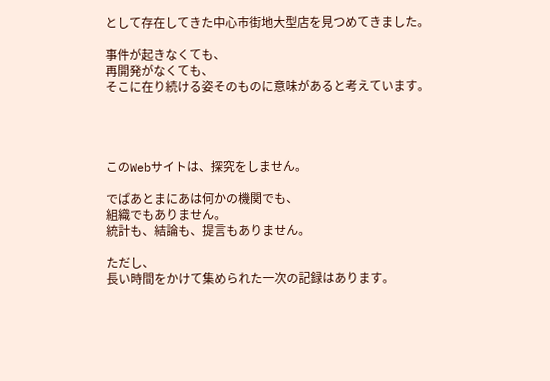として存在してきた中心市街地大型店を見つめてきました。

事件が起きなくても、
再開発がなくても、
そこに在り続ける姿そのものに意味があると考えています。




このWebサイトは、探究をしません。

でぱあとまにあは何かの機関でも、
組織でもありません。
統計も、結論も、提言もありません。

ただし、
長い時間をかけて集められた一次の記録はあります。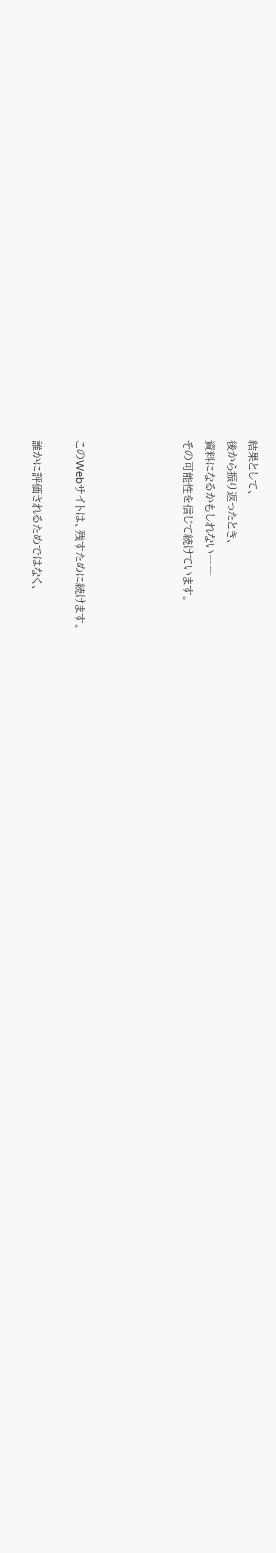結果として、
後から振り返ったとき、
資料になるかもしれない――
その可能性を信じて続けています。




このWebサイトは、残すために続けます。

誰かに評価されるためではなく、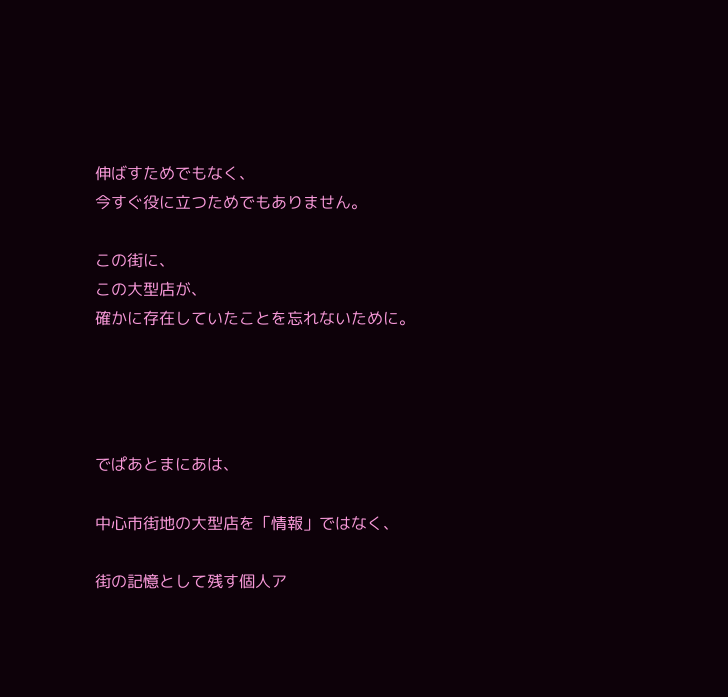伸ばすためでもなく、
今すぐ役に立つためでもありません。

この街に、
この大型店が、
確かに存在していたことを忘れないために。




でぱあとまにあは、

中心市街地の大型店を「情報」ではなく、

街の記憶として残す個人ア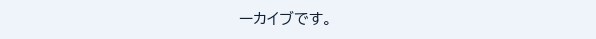ーカイブです。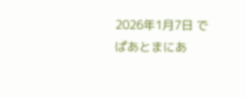2026年1月7日 でぱあとまにあ